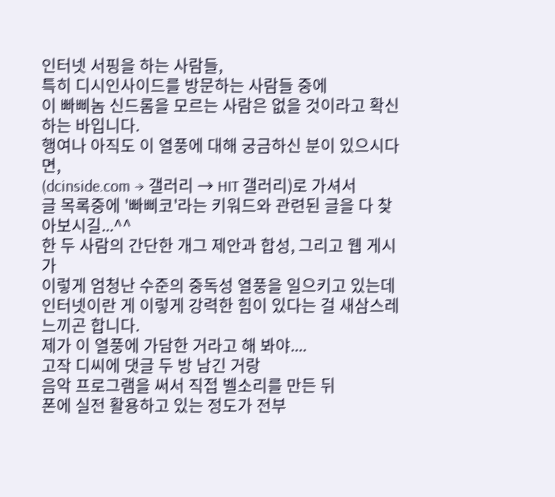인터넷 서핑을 하는 사람들,
특히 디시인사이드를 방문하는 사람들 중에
이 빠삐놈 신드롬을 모르는 사람은 없을 것이라고 확신하는 바입니다.
행여나 아직도 이 열풍에 대해 궁금하신 분이 있으시다면,
(dcinside.com → 갤러리 → HIT 갤러리)로 가셔서
글 목록중에 '빠삐코'라는 키워드와 관련된 글을 다 찾아보시길...^^
한 두 사람의 간단한 개그 제안과 합성, 그리고 웹 게시가
이렇게 엄청난 수준의 중독성 열풍을 일으키고 있는데
인터넷이란 게 이렇게 강력한 힘이 있다는 걸 새삼스레 느끼곤 합니다.
제가 이 열풍에 가담한 거라고 해 봐야....
고작 디씨에 댓글 두 방 남긴 거랑
음악 프로그램을 써서 직접 벨소리를 만든 뒤
폰에 실전 활용하고 있는 정도가 전부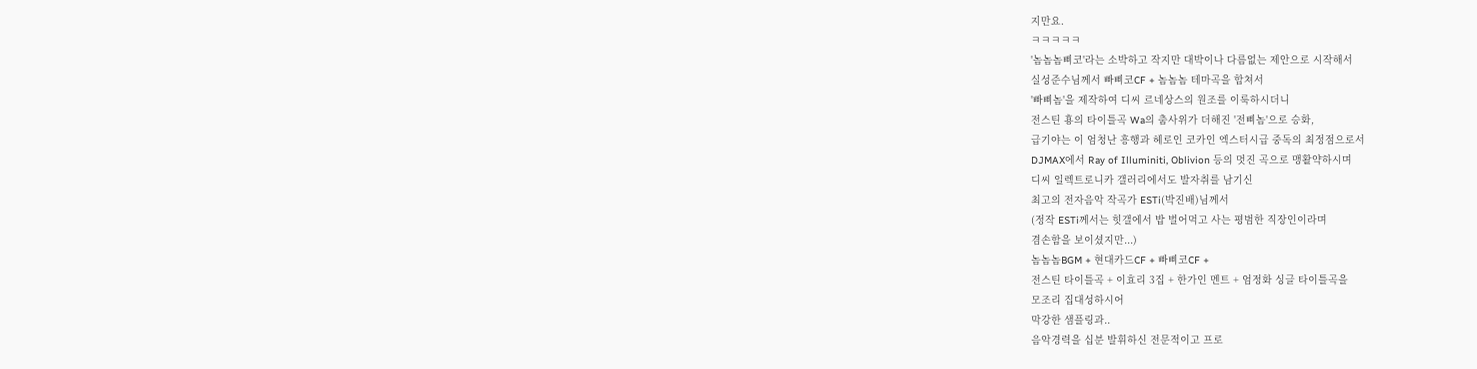지만요.
ㅋㅋㅋㅋㅋ
'놈놈놈삐코'라는 소박하고 작지만 대박이나 다름없는 제안으로 시작해서
실성준수님께서 빠삐코CF + 놈놈놈 테마곡을 합쳐서
'빠삐놈'을 제작하여 디씨 르네상스의 원조를 이룩하시더니
전스틴 횽의 타이틀곡 Wa의 춤사위가 더해진 '전삐놈'으로 승화,
급기야는 이 엄청난 흥행과 헤로인 코카인 엑스터시급 중독의 최정점으로서
DJMAX에서 Ray of Illuminiti, Oblivion 등의 멋진 곡으로 맹활약하시며
디씨 일렉트로니카 갤러리에서도 발자취를 남기신
최고의 전자음악 작곡가 ESTi(박진배)님께서
(정작 ESTi께서는 힛갤에서 밥 벌어먹고 사는 평범한 직장인이라며
겸손함을 보이셨지만...)
놈놈놈BGM + 현대카드CF + 빠삐코CF +
전스틴 타이틀곡 + 이효리 3집 + 한가인 멘트 + 엄정화 싱글 타이틀곡을
모조리 집대성하시어
막강한 샘플링과..
음악경력을 십분 발휘하신 전문적이고 프로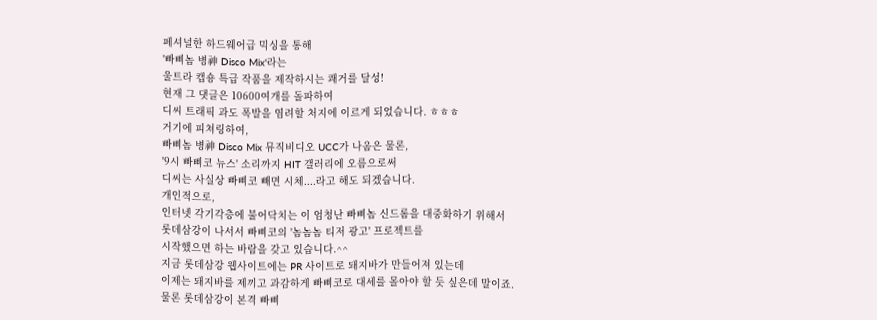페셔널한 하드웨어급 믹싱을 통해
'빠삐놈 병神 Disco Mix'라는
울트라 캡숑 특급 작품을 제작하시는 쾌거를 달성!
현재 그 댓글은 10600여개를 돌파하여
디씨 트래픽 과도 폭발을 염려할 처지에 이르게 되었습니다. ㅎㅎㅎ
거기에 피쳐링하여,
빠삐놈 병神 Disco Mix 뮤직비디오 UCC가 나옴은 물론,
'9시 빠삐코 뉴스' 소리까지 HIT 갤러리에 오름으로써
디씨는 사실상 빠삐코 빼면 시체....라고 해도 되겠습니다.
개인적으로,
인터넷 각기각층에 불어닥치는 이 엄청난 빠삐놈 신드롬을 대중화하기 위해서
롯데삼강이 나서서 빠삐코의 '놈놈놈 티저 광고' 프로젝트를
시작했으면 하는 바람을 갖고 있습니다.^^
지금 롯데삼강 웹사이트에는 PR 사이트로 돼지바가 만들어져 있는데
이제는 돼지바를 제끼고 과감하게 빠삐코로 대세를 몰아야 할 듯 싶은데 말이죠.
물론 롯데삼강이 본격 빠삐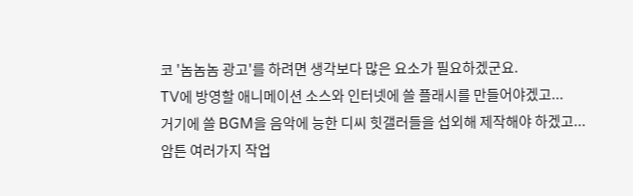코 '놈놈놈 광고'를 하려면 생각보다 많은 요소가 필요하겠군요.
TV에 방영할 애니메이션 소스와 인터넷에 쓸 플래시를 만들어야겠고...
거기에 쓸 BGM을 음악에 능한 디씨 힛갤러들을 섭외해 제작해야 하겠고...
암튼 여러가지 작업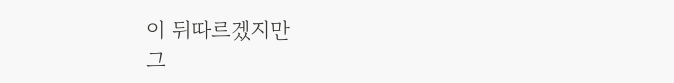이 뒤따르겠지만
그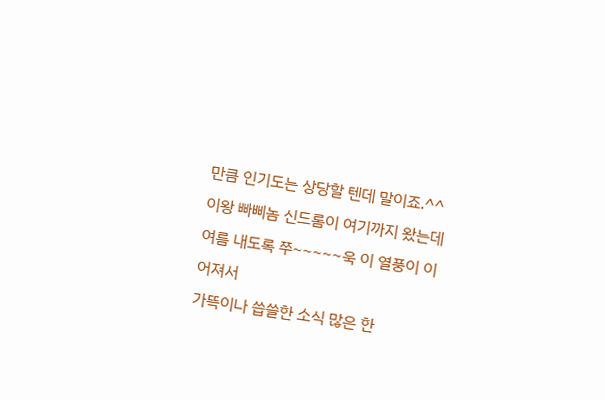만큼 인기도는 상당할 텐데 말이죠.^^
이왕 빠삐놈 신드롬이 여기까지 왔는데
여름 내도록 쭈~~~~~욱 이 열풍이 이어져서
가뜩이나 씁쓸한 소식 많은 한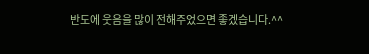반도에 웃음을 많이 전해주었으면 좋겠습니다.^^